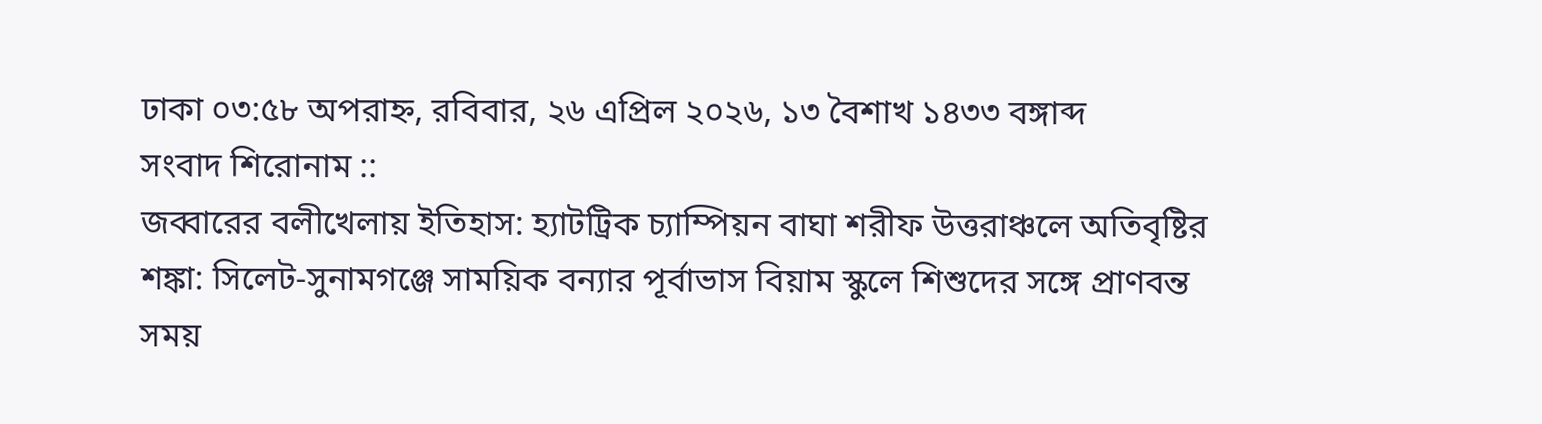ঢাকা ০৩:৫৮ অপরাহ্ন, রবিবার, ২৬ এপ্রিল ২০২৬, ১৩ বৈশাখ ১৪৩৩ বঙ্গাব্দ
সংবাদ শিরোনাম ::
জব্বারের বলীখেলায় ইতিহাস: হ্যাটট্রিক চ্যাম্পিয়ন বাঘা শরীফ উত্তরাঞ্চলে অতিবৃষ্টির শঙ্কা: সিলেট-সুনামগঞ্জে সাময়িক বন্যার পূর্বাভাস বিয়াম স্কুলে শিশুদের সঙ্গে প্রাণবন্ত সময়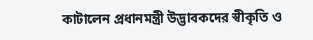কাটালেন প্রধানমন্ত্রী উদ্ভাবকদের স্বীকৃতি ও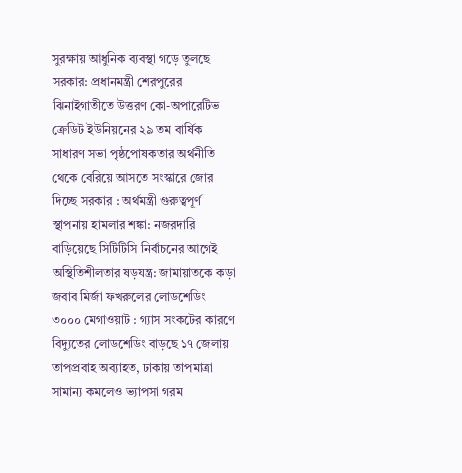সুরক্ষায় আধুনিক ব্যবস্থা গড়ে তুলছে সরকার: প্রধানমন্ত্রী শেরপুরের ঝিনাইগাতীতে উত্তরণ কো-অপারেটিভ ক্রেডিট ইউনিয়নের ২৯ তম বার্ষিক সাধারণ সভা পৃষ্ঠপোষকতার অর্থনীতি থেকে বেরিয়ে আসতে সংস্কারে জোর দিচ্ছে সরকার : অর্থমন্ত্রী গুরুত্বপূর্ণ স্থাপনায় হামলার শঙ্কা: নজরদারি বাড়িয়েছে সিটিটিসি নির্বাচনের আগেই অস্থিতিশীলতার ষড়যন্ত্র: জামায়াতকে কড়া জবাব মির্জা ফখরুলের লোডশেডিং ৩০০০ মেগাওয়াট : গ্যাস সংকটের কারণে বিদ্যুতের লোডশেডিং বাড়ছে ১৭ জেলায় তাপপ্রবাহ অব্যাহত, ঢাকায় তাপমাত্রা সামান্য কমলেও ভ্যাপসা গরম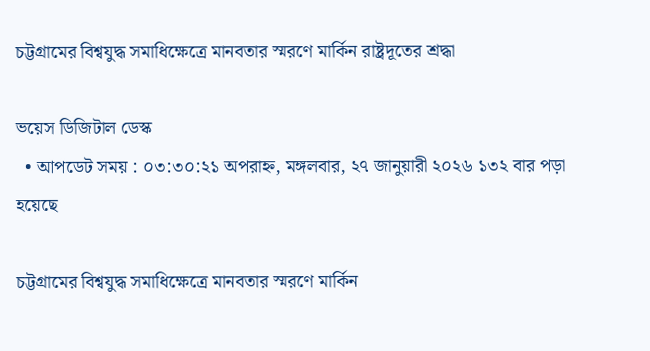চট্টগ্রামের বিশ্বযুদ্ধ সমাধিক্ষেত্রে মানবতার স্মরণে মার্কিন রাষ্ট্রদূতের শ্রদ্ধা

ভয়েস ডিজিটাল ডেস্ক
  • আপডেট সময় : ০৩:৩০:২১ অপরাহ্ন, মঙ্গলবার, ২৭ জানুয়ারী ২০২৬ ১৩২ বার পড়া হয়েছে

চট্টগ্রামের বিশ্বযুদ্ধ সমাধিক্ষেত্রে মানবতার স্মরণে মার্কিন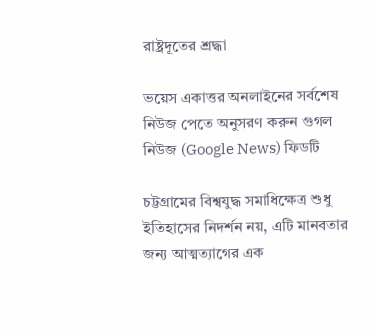রাষ্ট্রদূতের শ্রদ্ধা

ভয়েস একাত্তর অনলাইনের সর্বশেষ নিউজ পেতে অনুসরণ করুন গুগল নিউজ (Google News) ফিডটি

চট্টগ্রামের বিশ্বযুদ্ধ সমাধিক্ষেত্র শুধু ইতিহাসের নিদর্শন নয়, এটি মানবতার জন্য আত্মত্যাগের এক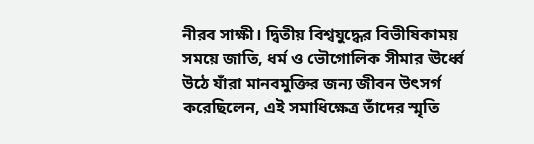নীরব সাক্ষী। দ্বিতীয় বিশ্বযুদ্ধের বিভীষিকাময় সময়ে জাতি, ধর্ম ও ভৌগোলিক সীমার ঊর্ধ্বে উঠে যাঁরা মানবমুক্তির জন্য জীবন উৎসর্গ করেছিলেন, এই সমাধিক্ষেত্র তাঁদের স্মৃতি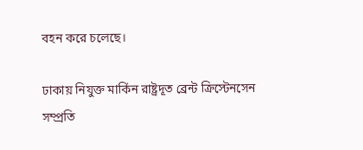বহন করে চলেছে।

ঢাকায় নিযুক্ত মার্কিন রাষ্ট্রদূত ব্রেন্ট ক্রিস্টেনসেন সম্প্রতি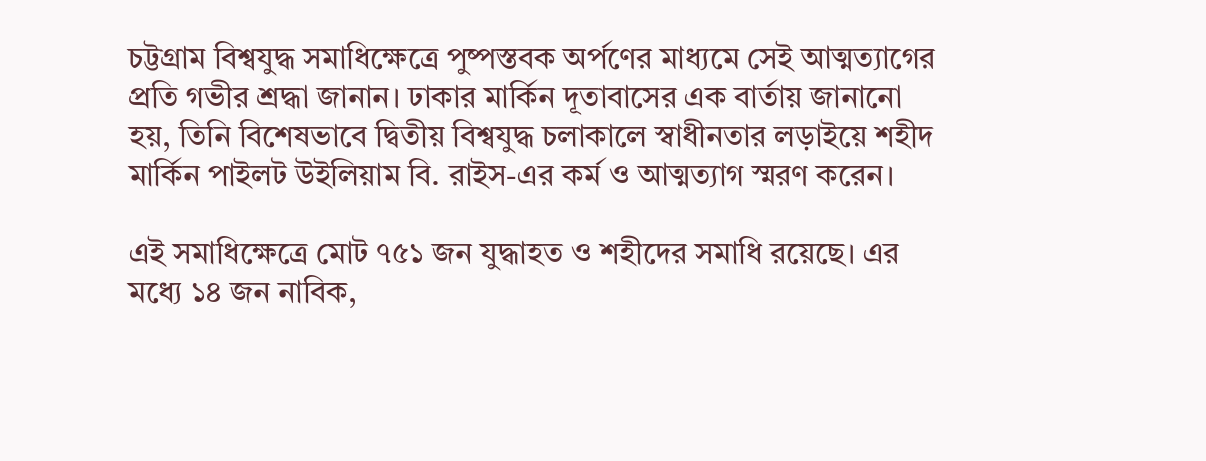চট্টগ্রাম বিশ্বযুদ্ধ সমাধিক্ষেত্রে পুষ্পস্তবক অর্পণের মাধ্যমে সেই আত্মত্যাগের প্রতি গভীর শ্রদ্ধা জানান। ঢাকার মার্কিন দূতাবাসের এক বার্তায় জানানো হয়, তিনি বিশেষভাবে দ্বিতীয় বিশ্বযুদ্ধ চলাকালে স্বাধীনতার লড়াইয়ে শহীদ মার্কিন পাইলট উইলিয়াম বি. রাইস-এর কর্ম ও আত্মত্যাগ স্মরণ করেন।

এই সমাধিক্ষেত্রে মোট ৭৫১ জন যুদ্ধাহত ও শহীদের সমাধি রয়েছে। এর মধ্যে ১৪ জন নাবিক,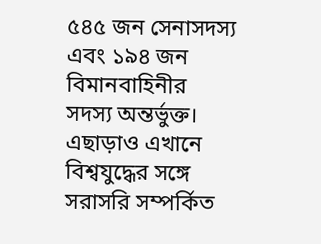৫৪৫ জন সেনাসদস্য এবং ১৯৪ জন বিমানবাহিনীর সদস্য অন্তর্ভুক্ত। এছাড়াও এখানে বিশ্বযুদ্ধের সঙ্গে সরাসরি সম্পর্কিত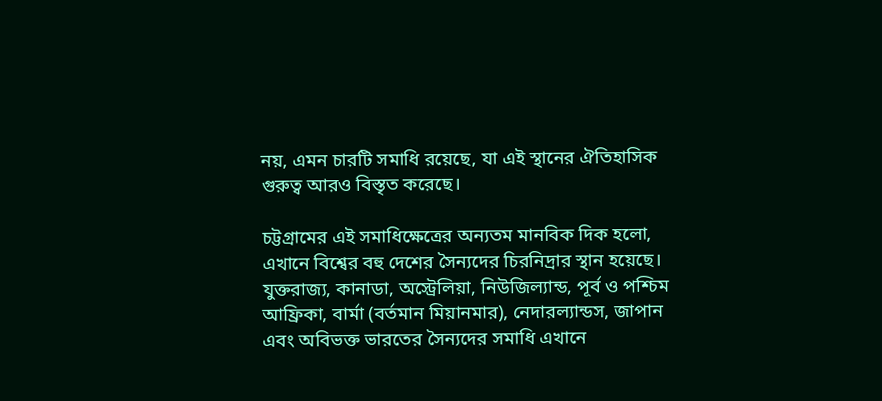নয়, এমন চারটি সমাধি রয়েছে, যা এই স্থানের ঐতিহাসিক গুরুত্ব আরও বিস্তৃত করেছে।

চট্টগ্রামের এই সমাধিক্ষেত্রের অন্যতম মানবিক দিক হলো, এখানে বিশ্বের বহু দেশের সৈন্যদের চিরনিদ্রার স্থান হয়েছে। যুক্তরাজ্য, কানাডা, অস্ট্রেলিয়া, নিউজিল্যান্ড, পূর্ব ও পশ্চিম আফ্রিকা, বার্মা (বর্তমান মিয়ানমার), নেদারল্যান্ডস, জাপান এবং অবিভক্ত ভারতের সৈন্যদের সমাধি এখানে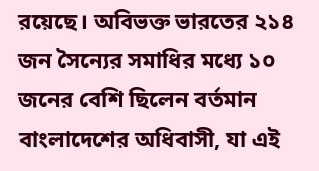রয়েছে। অবিভক্ত ভারতের ২১৪ জন সৈন্যের সমাধির মধ্যে ১০ জনের বেশি ছিলেন বর্তমান বাংলাদেশের অধিবাসী, যা এই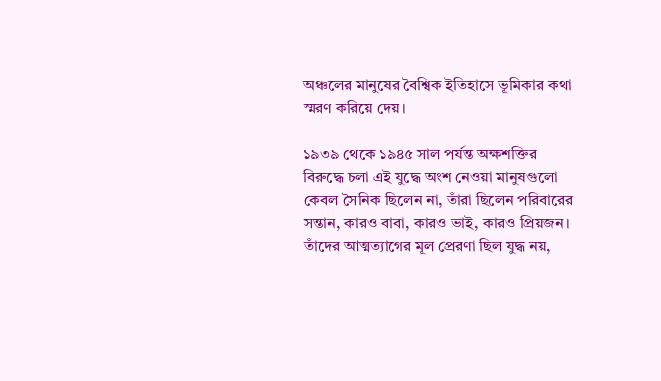অঞ্চলের মানুষের বৈশ্বিক ইতিহাসে ভূমিকার কথা স্মরণ করিয়ে দেয়।

১৯৩৯ থেকে ১৯৪৫ সাল পর্যন্ত অক্ষশক্তির বিরুদ্ধে চলা এই যুদ্ধে অংশ নেওয়া মানুষগুলো কেবল সৈনিক ছিলেন না, তাঁরা ছিলেন পরিবারের সন্তান, কারও বাবা, কারও ভাই, কারও প্রিয়জন। তাঁদের আত্মত্যাগের মূল প্রেরণা ছিল যুদ্ধ নয়,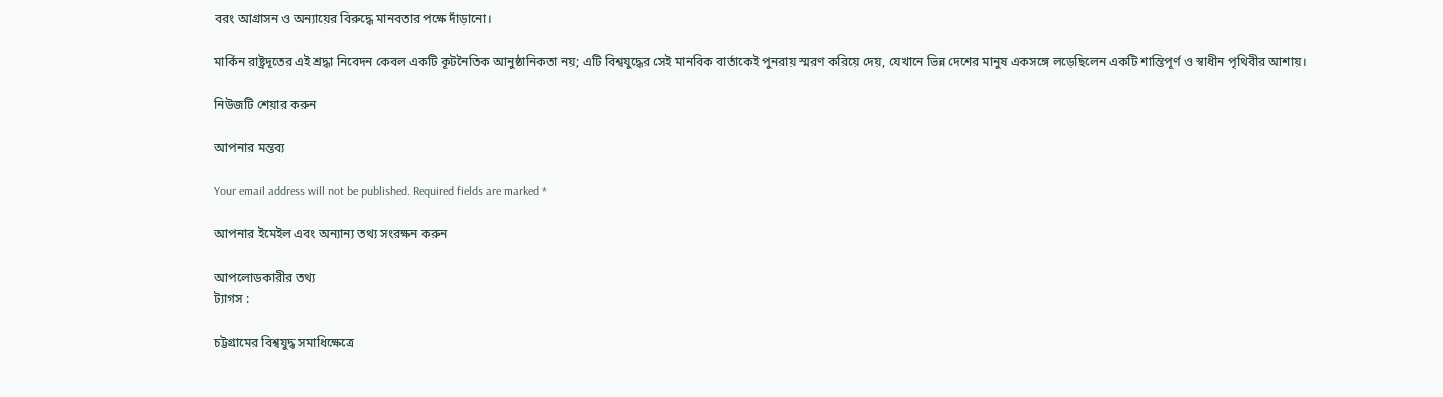বরং আগ্রাসন ও অন্যায়ের বিরুদ্ধে মানবতার পক্ষে দাঁড়ানো।

মার্কিন রাষ্ট্রদূতের এই শ্রদ্ধা নিবেদন কেবল একটি কূটনৈতিক আনুষ্ঠানিকতা নয়; এটি বিশ্বযুদ্ধের সেই মানবিক বার্তাকেই পুনরায় স্মরণ করিয়ে দেয়, যেখানে ভিন্ন দেশের মানুষ একসঙ্গে লড়েছিলেন একটি শান্তিপূর্ণ ও স্বাধীন পৃথিবীর আশায়।

নিউজটি শেয়ার করুন

আপনার মন্তব্য

Your email address will not be published. Required fields are marked *

আপনার ইমেইল এবং অন্যান্য তথ্য সংরক্ষন করুন

আপলোডকারীর তথ্য
ট্যাগস :

চট্টগ্রামের বিশ্বযুদ্ধ সমাধিক্ষেত্রে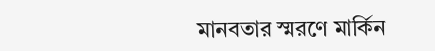মানবতার স্মরণে মার্কিন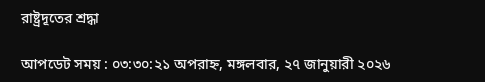রাষ্ট্রদূতের শ্রদ্ধা

আপডেট সময় : ০৩:৩০:২১ অপরাহ্ন, মঙ্গলবার, ২৭ জানুয়ারী ২০২৬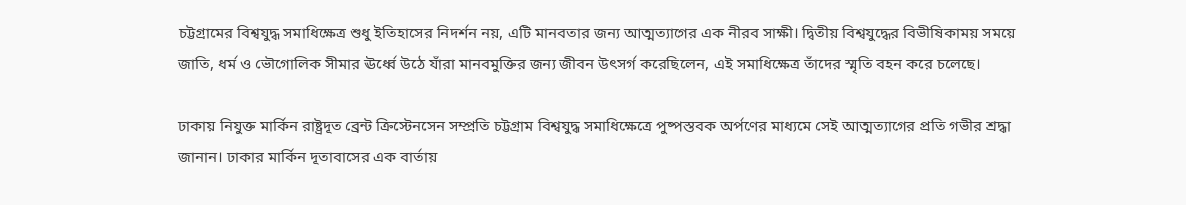চট্টগ্রামের বিশ্বযুদ্ধ সমাধিক্ষেত্র শুধু ইতিহাসের নিদর্শন নয়, এটি মানবতার জন্য আত্মত্যাগের এক নীরব সাক্ষী। দ্বিতীয় বিশ্বযুদ্ধের বিভীষিকাময় সময়ে জাতি, ধর্ম ও ভৌগোলিক সীমার ঊর্ধ্বে উঠে যাঁরা মানবমুক্তির জন্য জীবন উৎসর্গ করেছিলেন, এই সমাধিক্ষেত্র তাঁদের স্মৃতি বহন করে চলেছে।

ঢাকায় নিযুক্ত মার্কিন রাষ্ট্রদূত ব্রেন্ট ক্রিস্টেনসেন সম্প্রতি চট্টগ্রাম বিশ্বযুদ্ধ সমাধিক্ষেত্রে পুষ্পস্তবক অর্পণের মাধ্যমে সেই আত্মত্যাগের প্রতি গভীর শ্রদ্ধা জানান। ঢাকার মার্কিন দূতাবাসের এক বার্তায়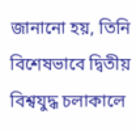জানানো হয়, তিনি বিশেষভাবে দ্বিতীয় বিশ্বযুদ্ধ চলাকালে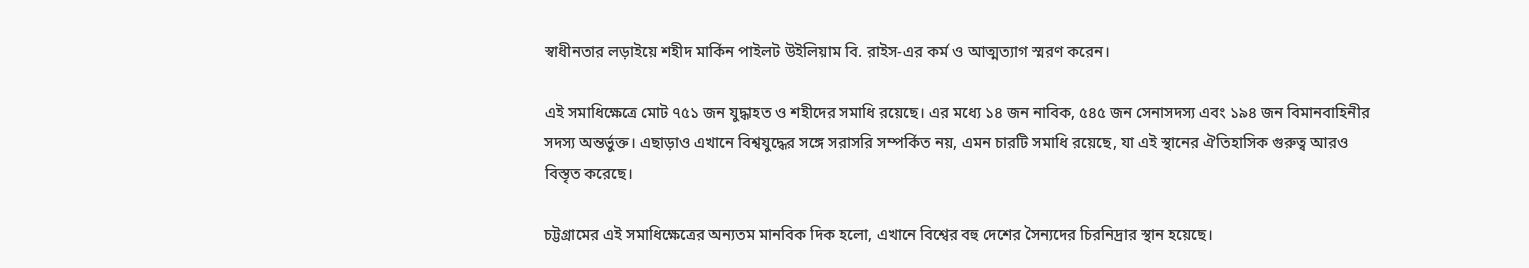স্বাধীনতার লড়াইয়ে শহীদ মার্কিন পাইলট উইলিয়াম বি. রাইস-এর কর্ম ও আত্মত্যাগ স্মরণ করেন।

এই সমাধিক্ষেত্রে মোট ৭৫১ জন যুদ্ধাহত ও শহীদের সমাধি রয়েছে। এর মধ্যে ১৪ জন নাবিক, ৫৪৫ জন সেনাসদস্য এবং ১৯৪ জন বিমানবাহিনীর সদস্য অন্তর্ভুক্ত। এছাড়াও এখানে বিশ্বযুদ্ধের সঙ্গে সরাসরি সম্পর্কিত নয়, এমন চারটি সমাধি রয়েছে, যা এই স্থানের ঐতিহাসিক গুরুত্ব আরও বিস্তৃত করেছে।

চট্টগ্রামের এই সমাধিক্ষেত্রের অন্যতম মানবিক দিক হলো, এখানে বিশ্বের বহু দেশের সৈন্যদের চিরনিদ্রার স্থান হয়েছে।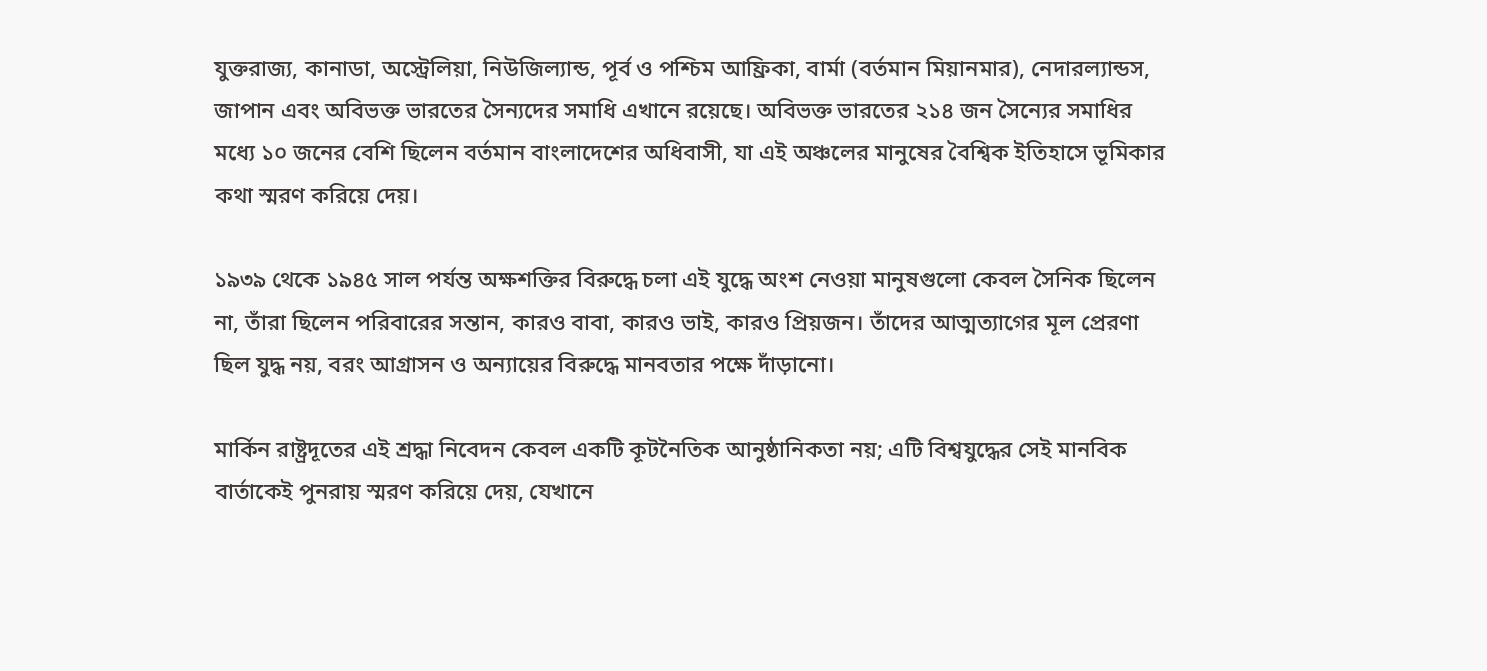যুক্তরাজ্য, কানাডা, অস্ট্রেলিয়া, নিউজিল্যান্ড, পূর্ব ও পশ্চিম আফ্রিকা, বার্মা (বর্তমান মিয়ানমার), নেদারল্যান্ডস, জাপান এবং অবিভক্ত ভারতের সৈন্যদের সমাধি এখানে রয়েছে। অবিভক্ত ভারতের ২১৪ জন সৈন্যের সমাধির মধ্যে ১০ জনের বেশি ছিলেন বর্তমান বাংলাদেশের অধিবাসী, যা এই অঞ্চলের মানুষের বৈশ্বিক ইতিহাসে ভূমিকার কথা স্মরণ করিয়ে দেয়।

১৯৩৯ থেকে ১৯৪৫ সাল পর্যন্ত অক্ষশক্তির বিরুদ্ধে চলা এই যুদ্ধে অংশ নেওয়া মানুষগুলো কেবল সৈনিক ছিলেন না, তাঁরা ছিলেন পরিবারের সন্তান, কারও বাবা, কারও ভাই, কারও প্রিয়জন। তাঁদের আত্মত্যাগের মূল প্রেরণা ছিল যুদ্ধ নয়, বরং আগ্রাসন ও অন্যায়ের বিরুদ্ধে মানবতার পক্ষে দাঁড়ানো।

মার্কিন রাষ্ট্রদূতের এই শ্রদ্ধা নিবেদন কেবল একটি কূটনৈতিক আনুষ্ঠানিকতা নয়; এটি বিশ্বযুদ্ধের সেই মানবিক বার্তাকেই পুনরায় স্মরণ করিয়ে দেয়, যেখানে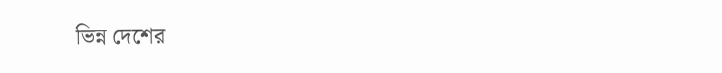ভিন্ন দেশের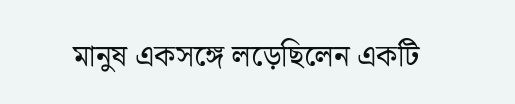মানুষ একসঙ্গে লড়েছিলেন একটি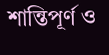শান্তিপূর্ণ ও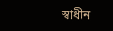স্বাধীন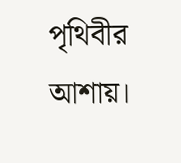পৃথিবীর আশায়।